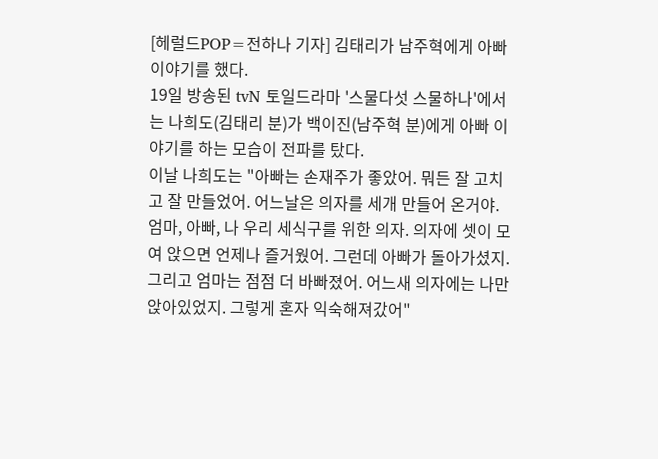[헤럴드POP=전하나 기자] 김태리가 남주혁에게 아빠 이야기를 했다.
19일 방송된 tvN 토일드라마 '스물다섯 스물하나'에서는 나희도(김태리 분)가 백이진(남주혁 분)에게 아빠 이야기를 하는 모습이 전파를 탔다.
이날 나희도는 "아빠는 손재주가 좋았어. 뭐든 잘 고치고 잘 만들었어. 어느날은 의자를 세개 만들어 온거야. 엄마, 아빠, 나 우리 세식구를 위한 의자. 의자에 셋이 모여 앉으면 언제나 즐거웠어. 그런데 아빠가 돌아가셨지. 그리고 엄마는 점점 더 바빠졌어. 어느새 의자에는 나만 앉아있었지. 그렇게 혼자 익숙해져갔어"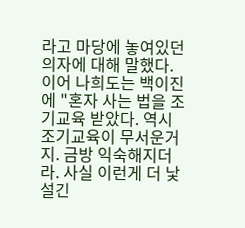라고 마당에 놓여있던 의자에 대해 말했다.
이어 나희도는 백이진에 "혼자 사는 법을 조기교육 받았다. 역시 조기교육이 무서운거지. 금방 익숙해지더라. 사실 이런게 더 낯설긴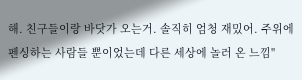해. 친구들이랑 바닷가 오는거. 솔직히 엄청 재밌어. 주위에 펜싱하는 사람들 뿐이었는데 다른 세상에 놀러 온 느낌"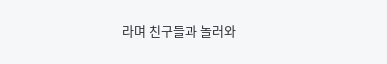라며 친구들과 놀러와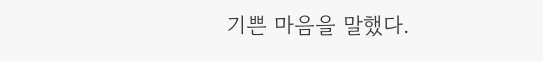기쁜 마음을 말했다.